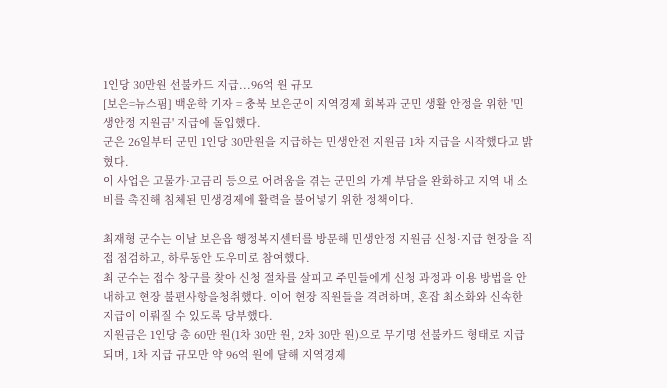1인당 30만원 선불카드 지급...96억 원 규모
[보은=뉴스핌] 백운학 기자 = 충북 보은군이 지역경제 회복과 군민 생활 안정을 위한 '민생안정 지원금' 지급에 돌입했다.
군은 26일부터 군민 1인당 30만원을 지급하는 민생안전 지원금 1차 지급을 시작했다고 밝혔다.
이 사업은 고물가·고금리 등으로 어려움을 겪는 군민의 가계 부담을 완화하고 지역 내 소비를 촉진해 침체된 민생경제에 활력을 불어넣기 위한 정책이다.

최재형 군수는 이날 보은읍 행정복지센터를 방문해 민생안정 지원금 신청·지급 현장을 직접 점검하고, 하루동안 도우미로 참여했다.
최 군수는 접수 창구를 찾아 신청 절차를 살피고 주민들에게 신청 과정과 이용 방법을 안내하고 현장 불편사항을청취했다. 이어 현장 직원들을 격려하며, 혼잡 최소화와 신속한 지급이 이뤄질 수 있도록 당부했다.
지원금은 1인당 총 60만 원(1차 30만 원, 2차 30만 원)으로 무기명 선불카드 형태로 지급되며, 1차 지급 규모만 약 96억 원에 달해 지역경제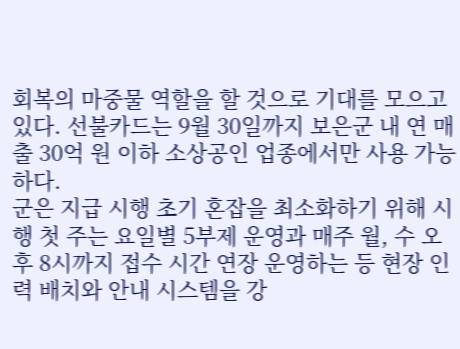회복의 마중물 역할을 할 것으로 기대를 모으고 있다. 선불카드는 9월 30일까지 보은군 내 연 매출 30억 원 이하 소상공인 업종에서만 사용 가능하다.
군은 지급 시행 초기 혼잡을 최소화하기 위해 시행 첫 주는 요일별 5부제 운영과 매주 월, 수 오후 8시까지 접수 시간 연장 운영하는 등 현장 인력 배치와 안내 시스템을 강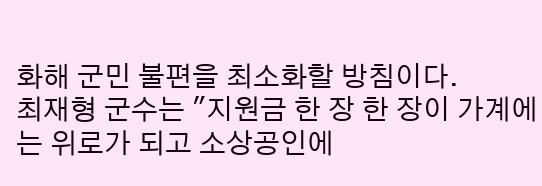화해 군민 불편을 최소화할 방침이다.
최재형 군수는 "지원금 한 장 한 장이 가계에는 위로가 되고 소상공인에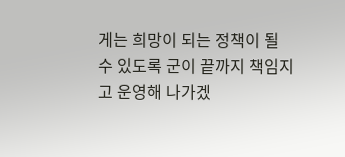게는 희망이 되는 정책이 될 수 있도록 군이 끝까지 책임지고 운영해 나가겠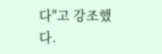다"고 강조했다.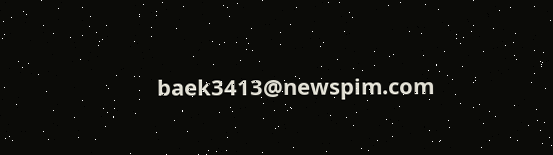baek3413@newspim.com